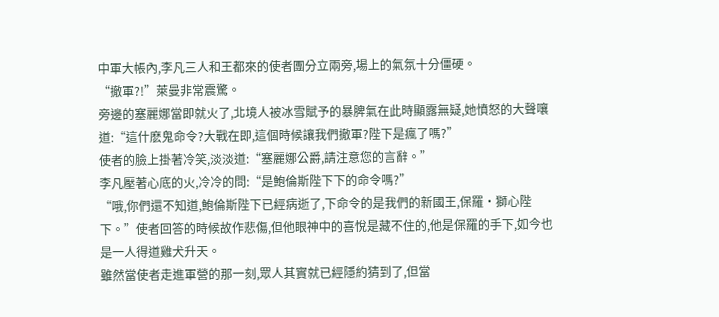中軍大帳內,李凡三人和王都來的使者團分立兩旁,場上的氣氛十分僵硬。
“撤軍?!”萊曼非常震驚。
旁邊的塞麗娜當即就火了,北境人被冰雪賦予的暴脾氣在此時顯露無疑,她憤怒的大聲嚷道:“這什麽鬼命令?大戰在即,這個時候讓我們撤軍?陛下是瘋了嗎?”
使者的臉上掛著冷笑,淡淡道:“塞麗娜公爵,請注意您的言辭。”
李凡壓著心底的火,冷冷的問:“是鮑倫斯陛下下的命令嗎?”
“哦,你們還不知道,鮑倫斯陛下已經病逝了,下命令的是我們的新國王,保羅·獅心陛下。”使者回答的時候故作悲傷,但他眼神中的喜悅是藏不住的,他是保羅的手下,如今也是一人得道雞犬升天。
雖然當使者走進軍營的那一刻,眾人其實就已經隱約猜到了,但當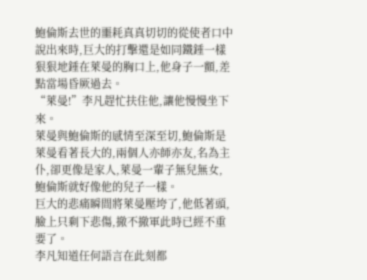鮑倫斯去世的噩耗真真切切的從使者口中說出來時,巨大的打擊還是如同鐵錘一樣狠狠地錘在萊曼的胸口上,他身子一顫,差點當場昏厥過去。
“萊曼!”李凡趕忙扶住他,讓他慢慢坐下來。
萊曼與鮑倫斯的感情至深至切,鮑倫斯是萊曼看著長大的,兩個人亦師亦友,名為主仆,卻更像是家人,萊曼一輩子無兒無女,鮑倫斯就好像他的兒子一樣。
巨大的悲痛瞬間將萊曼壓垮了,他低著頭,臉上只剩下悲傷,撤不撤軍此時已經不重要了。
李凡知道任何語言在此刻都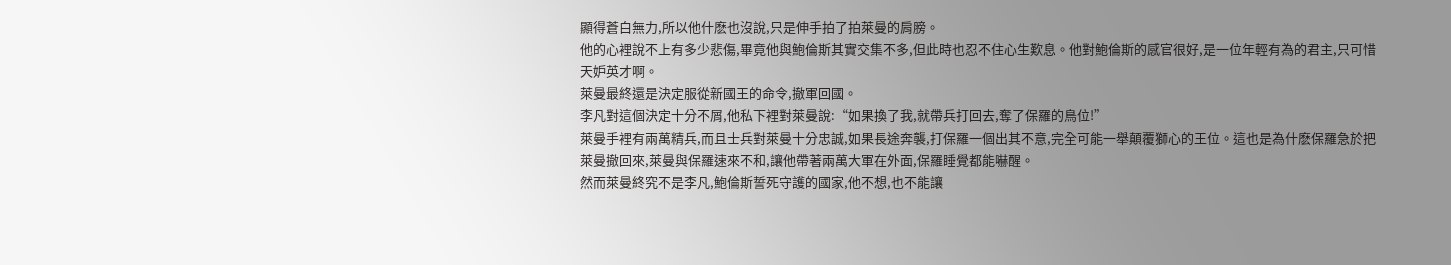顯得蒼白無力,所以他什麽也沒說,只是伸手拍了拍萊曼的肩膀。
他的心裡說不上有多少悲傷,畢竟他與鮑倫斯其實交集不多,但此時也忍不住心生歎息。他對鮑倫斯的感官很好,是一位年輕有為的君主,只可惜天妒英才啊。
萊曼最終還是決定服從新國王的命令,撤軍回國。
李凡對這個決定十分不屑,他私下裡對萊曼說:“如果換了我,就帶兵打回去,奪了保羅的鳥位!”
萊曼手裡有兩萬精兵,而且士兵對萊曼十分忠誠,如果長途奔襲,打保羅一個出其不意,完全可能一舉顛覆獅心的王位。這也是為什麽保羅急於把萊曼撤回來,萊曼與保羅速來不和,讓他帶著兩萬大軍在外面,保羅睡覺都能嚇醒。
然而萊曼終究不是李凡,鮑倫斯誓死守護的國家,他不想,也不能讓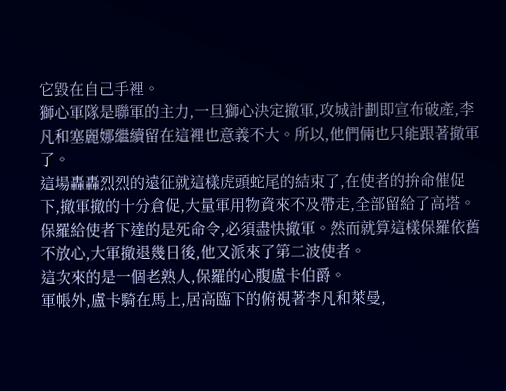它毀在自己手裡。
獅心軍隊是聯軍的主力,一旦獅心決定撤軍,攻城計劃即宣布破產,李凡和塞麗娜繼續留在這裡也意義不大。所以,他們倆也只能跟著撤軍了。
這場轟轟烈烈的遠征就這樣虎頭蛇尾的結束了,在使者的拚命催促下,撤軍撤的十分倉促,大量軍用物資來不及帶走,全部留給了高塔。
保羅給使者下達的是死命令,必須盡快撤軍。然而就算這樣保羅依舊不放心,大軍撤退幾日後,他又派來了第二波使者。
這次來的是一個老熟人,保羅的心腹盧卡伯爵。
軍帳外,盧卡騎在馬上,居高臨下的俯視著李凡和萊曼,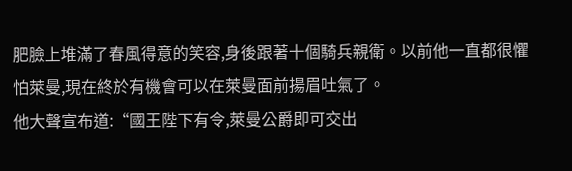肥臉上堆滿了春風得意的笑容,身後跟著十個騎兵親衛。以前他一直都很懼怕萊曼,現在終於有機會可以在萊曼面前揚眉吐氣了。
他大聲宣布道:“國王陛下有令,萊曼公爵即可交出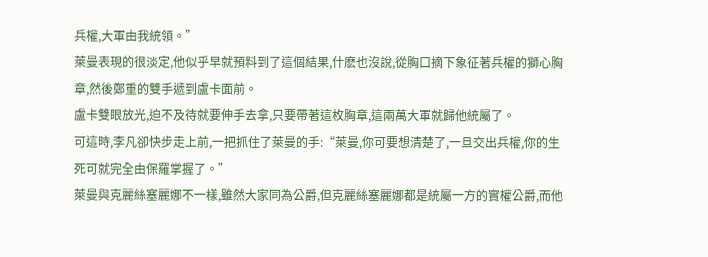兵權,大軍由我統領。”
萊曼表現的很淡定,他似乎早就預料到了這個結果,什麽也沒說,從胸口摘下象征著兵權的獅心胸章,然後鄭重的雙手遞到盧卡面前。
盧卡雙眼放光,迫不及待就要伸手去拿,只要帶著這枚胸章,這兩萬大軍就歸他統屬了。
可這時,李凡卻快步走上前,一把抓住了萊曼的手:“萊曼,你可要想清楚了,一旦交出兵權,你的生死可就完全由保羅掌握了。”
萊曼與克麗絲塞麗娜不一樣,雖然大家同為公爵,但克麗絲塞麗娜都是統屬一方的實權公爵,而他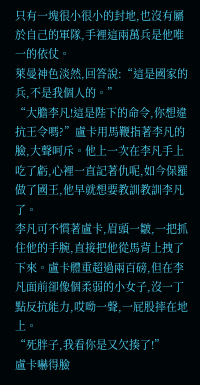只有一塊很小很小的封地,也沒有屬於自己的軍隊,手裡這兩萬兵是他唯一的依仗。
萊曼神色淡然,回答說:“這是國家的兵,不是我個人的。”
“大膽李凡!這是陛下的命令,你想違抗王令嗎?”盧卡用馬鞭指著李凡的臉,大聲呵斥。他上一次在李凡手上吃了虧,心裡一直記著仇呢,如今保羅做了國王,他早就想要教訓教訓李凡了。
李凡可不慣著盧卡,眉頭一皺,一把抓住他的手腕,直接把他從馬背上拽了下來。盧卡體重超過兩百磅,但在李凡面前卻像個柔弱的小女子,沒一丁點反抗能力,哎呦一聲,一屁股摔在地上。
“死胖子,我看你是又欠揍了!”
盧卡嚇得臉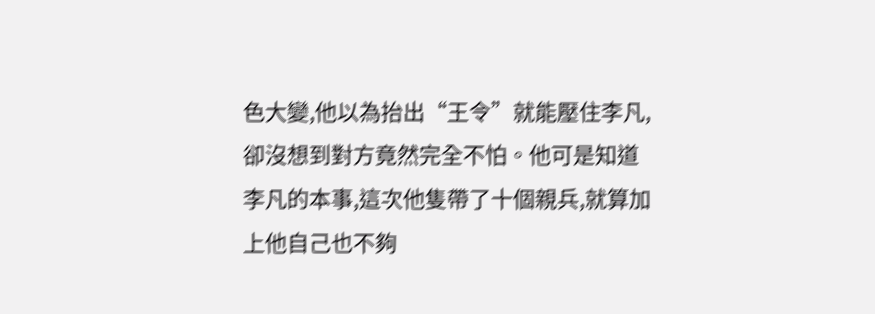色大變,他以為抬出“王令”就能壓住李凡,卻沒想到對方竟然完全不怕。他可是知道李凡的本事,這次他隻帶了十個親兵,就算加上他自己也不夠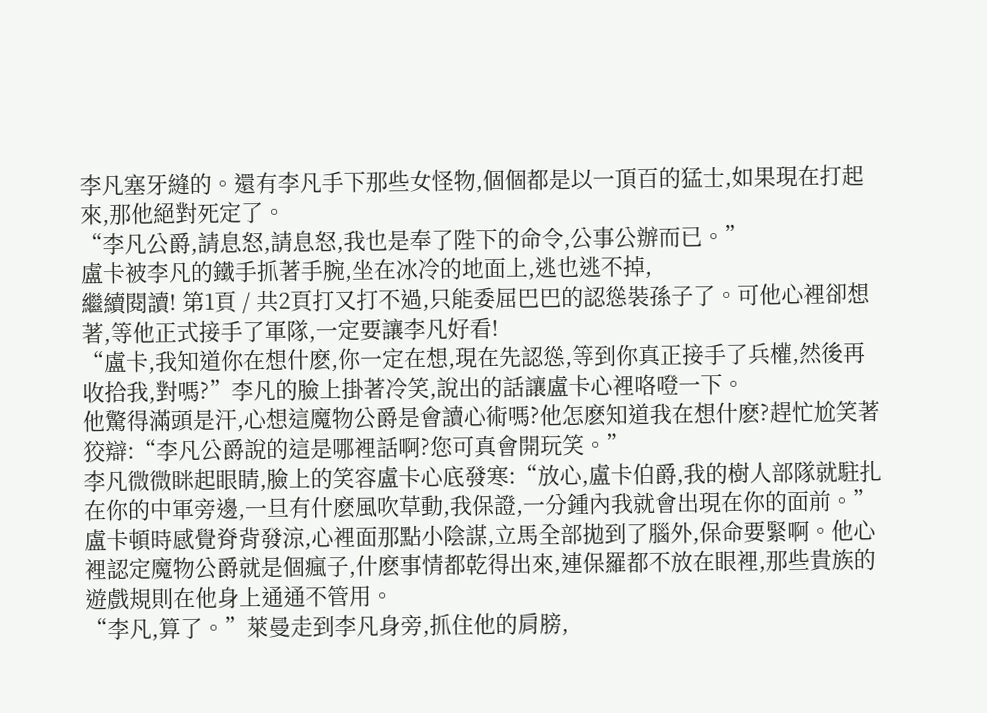李凡塞牙縫的。還有李凡手下那些女怪物,個個都是以一頂百的猛士,如果現在打起來,那他絕對死定了。
“李凡公爵,請息怒,請息怒,我也是奉了陛下的命令,公事公辦而已。”
盧卡被李凡的鐵手抓著手腕,坐在冰冷的地面上,逃也逃不掉,
繼續閱讀! 第1頁 / 共2頁打又打不過,只能委屈巴巴的認慫裝孫子了。可他心裡卻想著,等他正式接手了軍隊,一定要讓李凡好看!
“盧卡,我知道你在想什麽,你一定在想,現在先認慫,等到你真正接手了兵權,然後再收拾我,對嗎?”李凡的臉上掛著冷笑,說出的話讓盧卡心裡咯噔一下。
他驚得滿頭是汗,心想這魔物公爵是會讀心術嗎?他怎麽知道我在想什麽?趕忙尬笑著狡辯:“李凡公爵說的這是哪裡話啊?您可真會開玩笑。”
李凡微微眯起眼睛,臉上的笑容盧卡心底發寒:“放心,盧卡伯爵,我的樹人部隊就駐扎在你的中軍旁邊,一旦有什麽風吹草動,我保證,一分鍾內我就會出現在你的面前。”
盧卡頓時感覺脊背發涼,心裡面那點小陰謀,立馬全部拋到了腦外,保命要緊啊。他心裡認定魔物公爵就是個瘋子,什麽事情都乾得出來,連保羅都不放在眼裡,那些貴族的遊戲規則在他身上通通不管用。
“李凡,算了。”萊曼走到李凡身旁,抓住他的肩膀,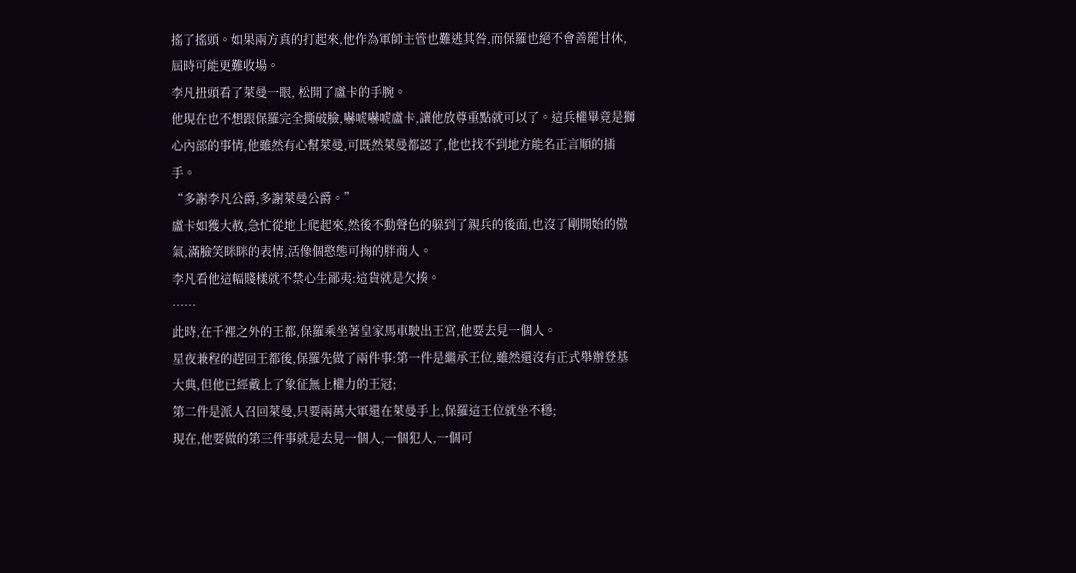搖了搖頭。如果兩方真的打起來,他作為軍師主管也難逃其咎,而保羅也絕不會善罷甘休,屆時可能更難收場。
李凡扭頭看了萊曼一眼, 松開了盧卡的手腕。
他現在也不想跟保羅完全撕破臉,嚇唬嚇唬盧卡,讓他放尊重點就可以了。這兵權畢竟是獅心內部的事情,他雖然有心幫萊曼,可既然萊曼都認了,他也找不到地方能名正言順的插手。
“多謝李凡公爵,多謝萊曼公爵。”
盧卡如獲大赦,急忙從地上爬起來,然後不動聲色的躲到了親兵的後面,也沒了剛開始的傲氣,滿臉笑眯眯的表情,活像個憨態可掬的胖商人。
李凡看他這幅賤樣就不禁心生鄙夷:這貨就是欠揍。
……
此時,在千裡之外的王都,保羅乘坐著皇家馬車駛出王宮,他要去見一個人。
星夜兼程的趕回王都後,保羅先做了兩件事:第一件是繼承王位,雖然還沒有正式舉辦登基大典,但他已經戴上了象征無上權力的王冠;
第二件是派人召回萊曼,只要兩萬大軍還在萊曼手上,保羅這王位就坐不穩;
現在,他要做的第三件事就是去見一個人,一個犯人,一個可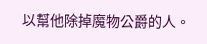以幫他除掉魔物公爵的人。